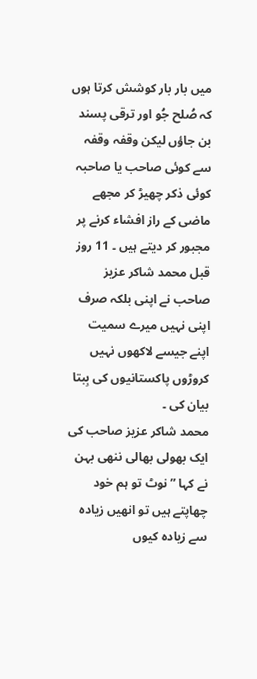میں بار بار کوشش کرتا ہوں کہ صُلح جُو اور ترقی پسند بن جاؤں لیکن وقفہ وقفہ سے کوئی صاحب یا صاحبہ کوئی ذکر چھیڑ کر مجھے ماضی کے راز افشاء کرنے پر مجبور کر دیتے ہیں ۔ 11 روز قبل محمد شاکر عزیز صاحب نے اپنی بلکہ صرف اپنی نہیں میرے سمیت اپنے جیسے لاکھوں نہیں کروڑوں پاکستانیوں کی بِبتا بیان کی ۔
محمد شاکر عزیز صاحب کی ایک بھولی بھالی ننھی بہن نے کہا ” نوٹ تو ہم خود چھاپتے ہیں تو انھیں زیادہ سے زیادہ کیوں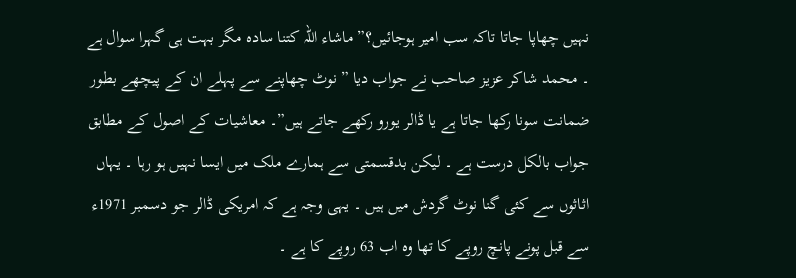نہیں چھاپا جاتا تاکہ سب امیر ہوجائیں؟” ماشاء اللہ کتنا سادہ مگر بہت ہی گہرا سوال ہے ۔ محمد شاکر عزیز صاحب نے جواب دیا ” نوٹ چھاپنے سے پہلے ان کے پیچھے بطور ضمانت سونا رکھا جاتا ہے یا ڈالر یورو رکھے جاتے ہیں”۔ معاشیات کے اصول کے مطابق جواب بالکل درست ہے ۔ لیکن بدقسمتی سے ہمارے ملک میں ایسا نہیں ہو رہا ۔ یہاں اثاثوں سے کئی گنا نوٹ گردش میں ہیں ۔ یہی وجہ ہے کہ امریکی ڈالر جو دسمبر 1971ء سے قبل پونے پانچ روپے کا تھا وہ اب 63 روپے کا ہے ۔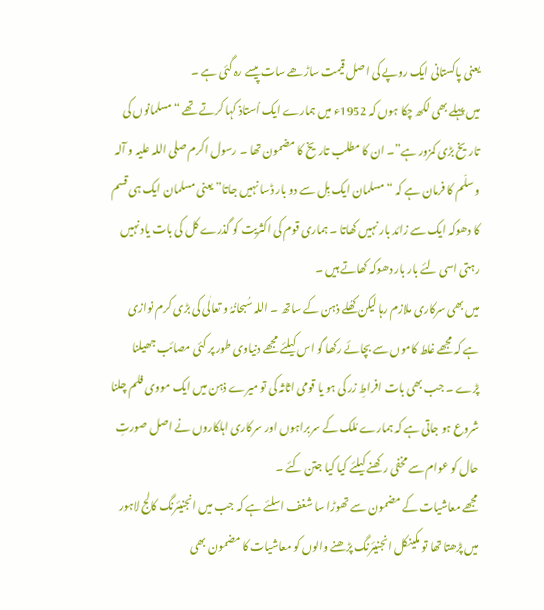یعنی پاکستانی ایک روپے کی اصل قیمت ساڑھے سات پیسے رہ گئی ہے ۔
میں پہلے بھی لکھ چکا ہوں کہ 1952ء میں ہمارے ایک اُستاذ کہا کرتے تھے “مسلمانوں کی تاریخ بڑی کمزور ہے”۔ ان کا مطلب تاریخ کا مضمون تھا ۔ رسول اکرم صلی اللہ علیہ و آلہ و سلّم کا فرمان ہے کہ “مسلمان ایک بِل سے دو بار ڈسا نہیں جاتا” یعنی مسلمان ایک ہی قسم کا دھوکہ ایک سے زائد بار نہیں کھاتا ۔ ہماری قوم کی اکثریت کو گذرے کل کی بات یاد نہیں رہتی اسی لئے بار بار دھوکہ کھاتے ہیں ۔
میں بھی سرکاری ملازم رہا لیکن کھُلے ذہن کے ساتھ ۔ اللہ سُبحانُہُ و تعالٰی کی بڑی کرم نوازی ہے کہ مجھے غلط کاموں سے بچائے رکھا گو اس کیلئے مجھے دنیاوی طور پر کئی مصائب جھیلنا پڑے ۔ جب بھی بات افراطِ زر کی ہو یا قومی اثاثہ کی تو میرے ذہن میں ایک مووی فلم چلنا شروع ہو جاتی ہے کہ ہمارے مُلک کے سربراہوں اور سرکاری اہلکاروں نے اصل صورتِ حال کو عوام سے مخفی رکھنے کیلئے کیا کیا جتن کئے ۔
مجھے معاشیات کے مضمون سے تھوڑا سا شغف اسلئے ہے کہ جب میں انجنیئرنگ کالج لاہور میں پڑھتا تھا تو مکینکل انجنیئرنگ پڑھنے والوں کو معاشیات کا مضمون بھی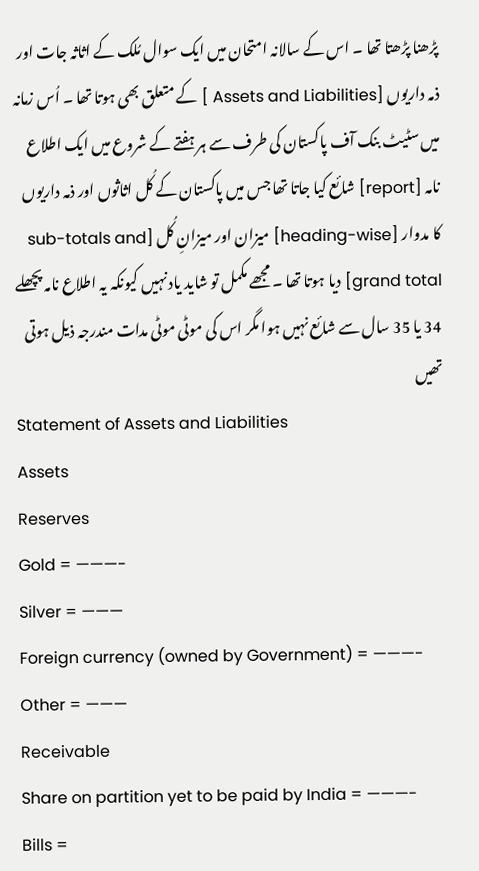پڑھنا پڑھتا تھا ۔ اس کے سالانہ امتحان میں ایک سوال مُلک کے اثاثہ جات اور ذمہ داریوں [Assets and Liabilities ] کے متعلق بھی ہوتا تھا ۔ اُس زمانہ میں سٹیٹ بنک آف پاکستان کی طرف سے ہر ہفتے کے شروع میں ایک اطلاع نامہ [report] شائع کیا جاتا تھا جس میں پاکستان کے کُل اثاثوں اور ذمہ داریوں کا مدوار [heading-wise] میزان اور میزانِ کُل [sub-totals and grand total] دیا ہوتا تھا ۔ مجھے مکمل تو شاید یاد نہیں کیونکہ یہ اطلاع نامہ پچھلے 34 یا 35 سال سے شائع نہیں ہوا مگر اس کی موٹی موٹی مدات مندرجہ ذیل ہوتی تھیں
Statement of Assets and Liabilities
Assets
Reserves
Gold = ———-
Silver = ———
Foreign currency (owned by Government) = ———-
Other = ———
Receivable
Share on partition yet to be paid by India = ———-
Bills =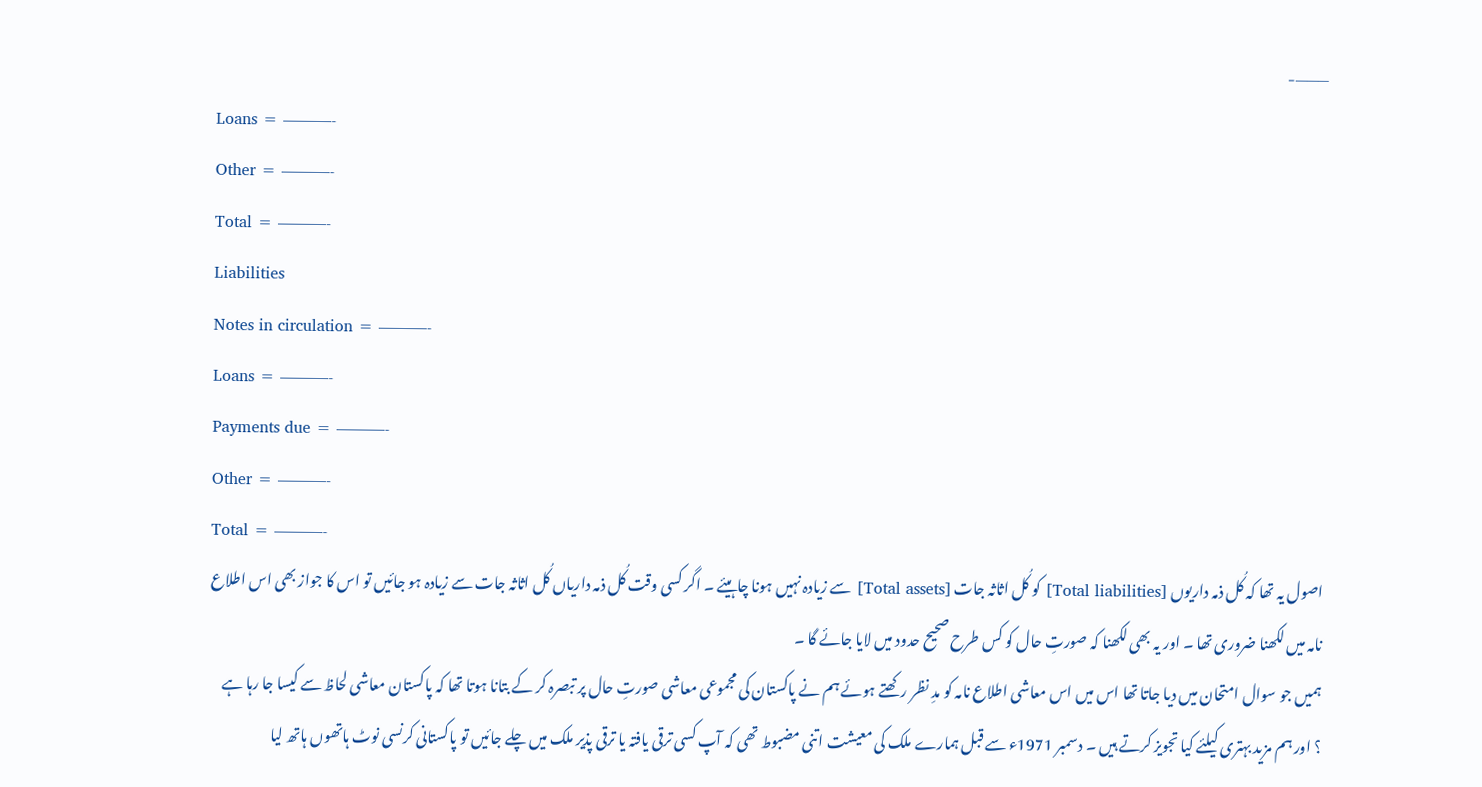———-
Loans = ———-
Other = ———-
Total = ———-
Liabilities
Notes in circulation = ———-
Loans = ———-
Payments due = ———-
Other = ———-
Total = ———-
اصول یہ تھا کہ کُل ذمہ داریوں [Total liabilities] کو کُل اثاثہ جات [Total assets] سے زیادہ نہیں ہونا چاہیئے ۔ اگر کسی وقت کُل ذمہ داریاں کُل اثاثہ جات سے زیادہ ہو جائیں تو اس کا جواز بھی اس اطلاع نامہ میں لکھنا ضروری تھا ۔ اور یہ بھی لکھنا کہ صورتِ حال کو کس طرح صحیح حدود میں لایا جائے گا ۔
ہمیں جو سوال امتحان میں دیا جاتا تھا اس میں اس معاشی اطلاع نامہ کو مدِ نظر رکھتے ہوئے ہم نے پاکستان کی مجموعی معاشی صورتِ حال پر تبصرہ کر کے بتانا ہوتا تھا کہ پاکستان معاشی لحاظ سے کیسا جا رہا ہے ؟ اور ہم مزید بہتری کیلئے کیا تجویز کرتے ہیں ۔ دسمبر 1971ء سے قبل ہمارے ملک کی معیشت اتنی مضبوط تھی کہ آپ کسی ترقی یافتہ یا ترقی پذیر ملک میں چلے جائیں تو پاکستانی کرنسی نوٹ ہاتھوں ہاتھ لیا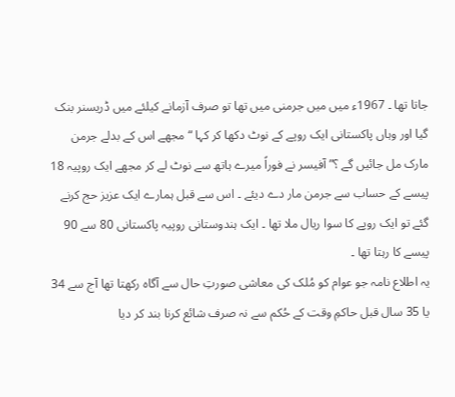جاتا تھا ۔ 1967ء میں میں جرمنی میں تھا تو صرف آزمانے کیلئے میں ڈریسنر بنک گیا اور وہاں پاکستانی ایک روپے کے نوٹ دکھا کر کہا “مجھے اس کے بدلے جرمن مارک مل جائیں گے ؟” آفیسر نے فوراً میرے ہاتھ سے نوٹ لے کر مجھے ایک روپیہ 18 پیسے کے حساب سے جرمن مار دے دیئے ۔ اس سے قبل ہمارے ایک عزیز حج کرنے گئے تو ایک روپے کا سوا ریال ملا تھا ۔ ایک ہندوستانی روپیہ پاکستانی 80 سے 90 پیسے کا رہتا تھا ۔
یہ اطلاع نامہ جو عوام کو مُلک کی معاشی صورتِ حال سے آگاہ رکھتا تھا آج سے 34 یا 35 سال قبل حاکمِ وقت کے حُکم سے نہ صرف شائع کرنا بند کر دیا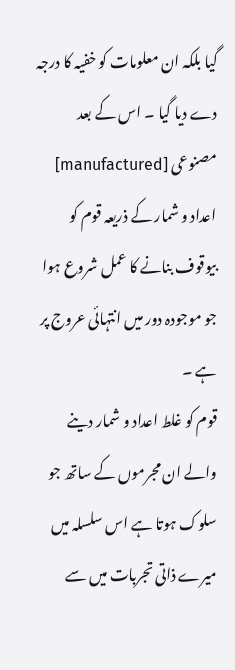گیا بلکہ ان معلومات کو خفیہ کا درجہ دے دیا گیا ۔ اس کے بعد مصنوعی [manufactured] اعداد و شمار کے ذریعہ قوم کو بیوقوف بنانے کا عمل شروع ہوا جو موجودہ دور میں انتہائی عروج پر ہے ۔
قوم کو غلط اعداد و شمار دینے والے ان مجرموں کے ساتھ جو سلوک ہوتا ہے اس سلسلہ میں میرے ذاتی تجربات میں سے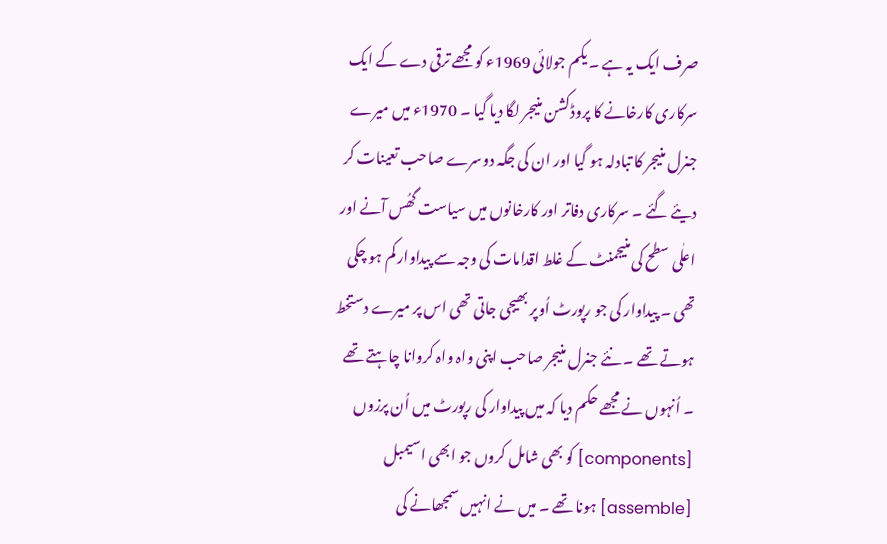صرف ایک یہ ہے ۔ یکم جولائی 1969ء کو مجھے ترقی دے کے ایک سرکاری کارخانے کا پروڈکشن منیجر لگا دیا گیا ۔ 1970ء میں میرے جنرل منیجر کا تبادلہ ہو گیا اور ان کی جگہ دوسرے صاحب تعینات کر دیئے گئے ۔ سرکاری دفاتر اور کارخانوں میں سیاست گھُس آنے اور اعلٰی سطح کی منیجمنٹ کے غلط اقدامات کی وجہ سے پیداوار کم ہو چکی تھی ۔ پیداوار کی جو رپورٹ اُوپر بھیجی جاتی تھی اس پر میرے دستخط ہوتے تھے ۔ نئے جنرل منیجر صاحب اپنی واہ واہ کروانا چاہتے تھے ۔ اُنہوں نے مجھے حکم دیا کہ میں پیداوار کی رپورٹ میں اُن پرزوں [components] کو بھی شامل کروں جو ابھی اسیمبل [assemble] ہونا تھے ۔ میں نے انہیں سمجھانے کی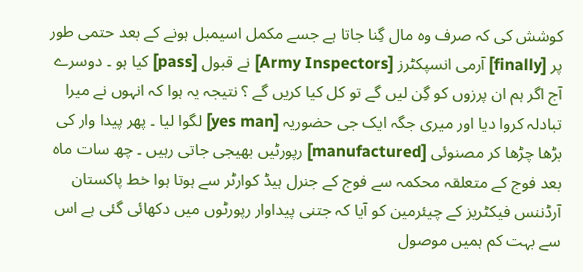کوشش کی کہ صرف وہ مال گِنا جاتا ہے جسے مکمل اسیمبل ہونے کے بعد حتمی طور پر [finally] آرمی انسپکٹرز [Army Inspectors] نے قبول [pass] کیا ہو ۔ دوسرے آج اگر ہم ان پرزوں کو گِن لیں گے تو کل کیا کریں گے ؟ نتیجہ یہ ہوا کہ انہوں نے میرا تبادلہ کروا دیا اور میری جگہ ایک جی حضوریہ [yes man] لگوا لیا ۔ پھر پیدا وار کی بڑھا چڑھا کر مصنوئی [manufactured] رپورٹیں بھیجی جاتی رہیں ۔ چھ سات ماہ بعد فوج کے متعلقہ محکمہ سے فوج کے جنرل ہیڈ کوارٹر سے ہوتا ہوا خط پاکستان آرڈننس فیکٹریز کے چیئرمین کو آیا کہ جتنی پیداوار رپورٹوں میں دکھائی گئی ہے اس سے بہت کم ہمیں موصول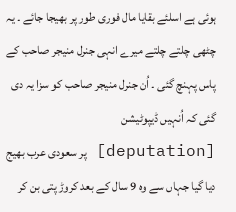ہوئی ہے اسلئے بقایا مال فوری طور پر بھیجا جائے ۔ یہ چٹھی چلتے چلتے میرے انہی جنرل منیجر صاحب کے پاس پہنچ گئی ۔ اُن جنرل منیجر صاحب کو سزا یہ دی گئی کہ اُنہیں ڈیپوٹیشن [deputation] پر سعودی عرب بھیج دیا گیا جہاں سے وہ 9 سال کے بعد کروڑ پتی بن کر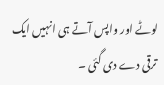لوٹے اور واپس آتے ہی انہیں ایک ترقی دے دی گئی ۔